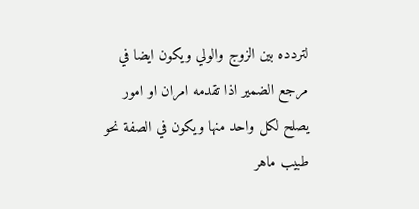لتردده بين الزوج والولي ويكون ايضا في مرجع الضمير اذا تقدمه امران او امور يصلح لكل واحد منها ويكون في الصفة نحو طبيب ماهر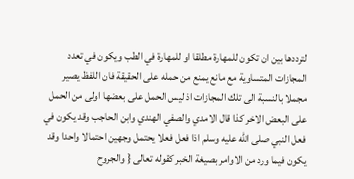لترددها بين ان تكون للمهارة مطلقا او للمهارة في الطب ويكون في تعدد المجازات المتساوية مع مانع يمنع من حمله على الحقيقة فان اللفظ يصير مجملا بالنسبة الى تلك المجازات اذ ليس الحمل على بعضها اولى من الحمل على البعض الاخر كذا قال الامدي والصفي الهندي وابن الحاجب وقد يكون في فعل النبي صلى الله عليه وسلم اذا فعل فعلا يحتمل وجهين احتمالا واحدا وقد يكون فيما ورد من الاوامر بصيغة الخبر كقوله تعالى { والجروح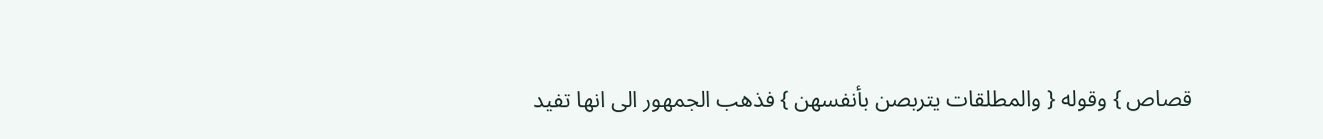قصاص } وقوله { والمطلقات يتربصن بأنفسهن } فذهب الجمهور الى انها تفيد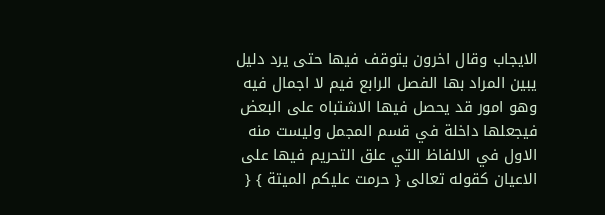الايجاب وقال اخرون يتوقف فيها حتى يرد دليل يبين المراد بها الفصل الرابع فيم لا اجمال فيه
وهو امور قد يحصل فيها الاشتباه على البعض فيجعلها داخلة في قسم المجمل وليست منه الاول في الالفاظ التي علق التحريم فيها على الاعيان كقوله تعالى { حرمت عليكم الميتة } {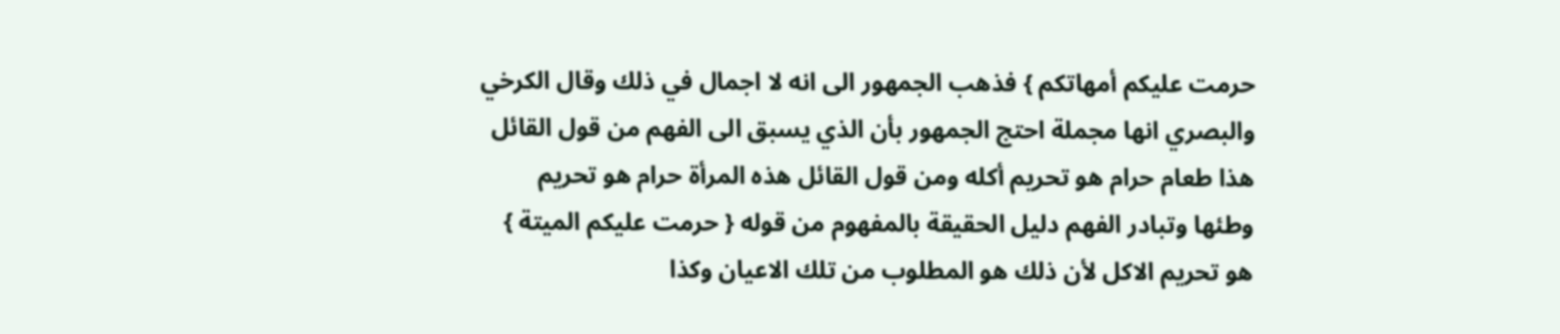حرمت عليكم أمهاتكم } فذهب الجمهور الى انه لا اجمال في ذلك وقال الكرخي والبصري انها مجملة احتج الجمهور بأن الذي يسبق الى الفهم من قول القائل هذا طعام حرام هو تحريم أكله ومن قول القائل هذه المرأة حرام هو تحريم وطئها وتبادر الفهم دليل الحقيقة بالمفهوم من قوله { حرمت عليكم الميتة } هو تحريم الاكل لأن ذلك هو المطلوب من تلك الاعيان وكذا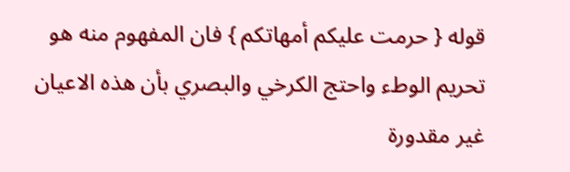قوله { حرمت عليكم أمهاتكم } فان المفهوم منه هو تحريم الوطء واحتج الكرخي والبصري بأن هذه الاعيان غير مقدورة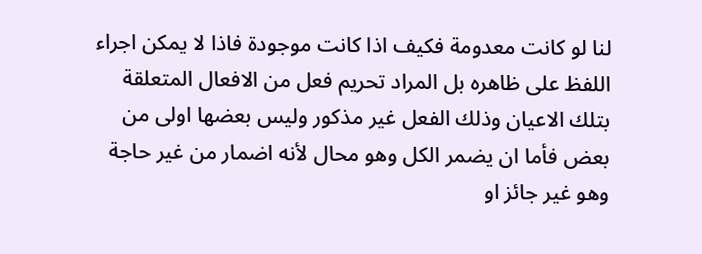لنا لو كانت معدومة فكيف اذا كانت موجودة فاذا لا يمكن اجراء اللفظ على ظاهره بل المراد تحريم فعل من الافعال المتعلقة بتلك الاعيان وذلك الفعل غير مذكور وليس بعضها اولى من بعض فأما ان يضمر الكل وهو محال لأنه اضمار من غير حاجة وهو غير جائز او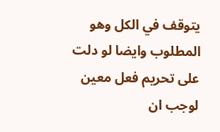يتوقف في الكل وهو المطلوب وايضا لو دلت على تحريم فعل معين لوجب ان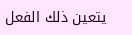يتعين ذلك الفعل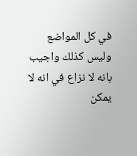في كل المواضع وليس كذلك واجيب بانه لا نزاع في انه لا يمكن